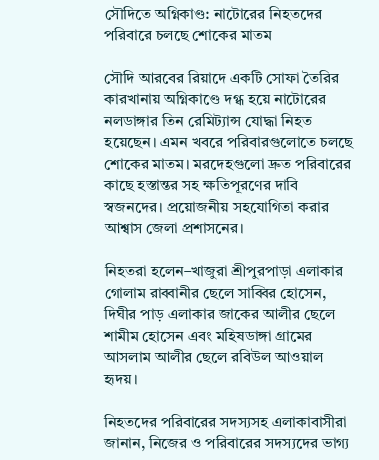সৌদিতে অগ্নিকাণ্ড: নাটোরের নিহতদের পরিবারে চলছে শোকের মাতম

সৌদি আরবের রিয়াদে একটি সোফা তৈরির কারখানায় অগ্নিকাণ্ডে দগ্ধ হয়ে নাটোরের নলডাঙ্গার তিন রেমিট্যান্স যোদ্ধা নিহত হয়েছেন। এমন খবরে পরিবারগুলোতে চলছে শোকের মাতম। মরদেহগুলো দ্রুত পরিবারের কাছে হস্তান্তর সহ ক্ষতিপূরণের দাবি স্বজনদের। প্রয়োজনীয় সহযোগিতা করার আশ্বাস জেলা প্রশাসনের।

নিহতরা হলেন–খাজুরা শ্রীপুরপাড়া এলাকার গোলাম রাব্বানীর ছেলে সাব্বির হোসেন, দিঘীর পাড় এলাকার জাকের আলীর ছেলে শামীম হোসেন এবং মহিষডাঙ্গা গ্রামের আসলাম আলীর ছেলে রবিউল আওয়াল হৃদয়।

নিহতদের পরিবারের সদস্যসহ এলাকাবাসীরা জানান, নিজের ও পরিবারের সদস্যদের ভাগ্য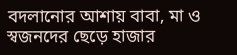বদলানোর আশায় বাবা, মা ও স্বজনদের ছেড়ে হাজার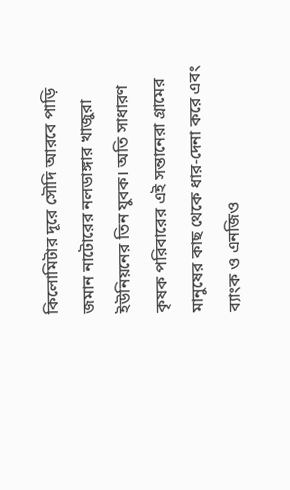কিলোমিটার দূরে সৌদি আরবে পাড়ি জমান নাটোরের নলডাঙ্গার খাজুরা ইউনিয়নের তিন যুবক। অতি সাধারণ কৃষক পরিবারের এই সন্তানেরা গ্রামের মানুষের কাছ থেকে ধার-দেনা করে এবং ব্যাংক ও এনজিও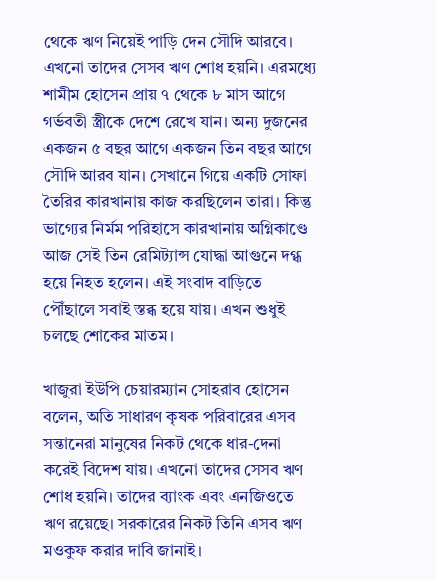থেকে ঋণ নিয়েই পাড়ি দেন সৌদি আরবে। এখনো তাদের সেসব ঋণ শোধ হয়নি। এরমধ্যে শামীম হোসেন প্রায় ৭ থেকে ৮ মাস আগে গর্ভবতী স্ত্রীকে দেশে রেখে যান। অন্য দুজনের একজন ৫ বছর আগে একজন তিন বছর আগে সৌদি আরব যান। সেখানে গিয়ে একটি সোফা তৈরির কারখানায় কাজ করছিলেন তারা। কিন্তু ভাগ্যের নির্মম পরিহাসে কারখানায় অগ্নিকাণ্ডে আজ সেই তিন রেমিট্যান্স যোদ্ধা আগুনে দগ্ধ হয়ে নিহত হলেন। এই সংবাদ বাড়িতে পৌঁছালে সবাই স্তব্ধ হয়ে যায়। এখন শুধুই চলছে শোকের মাতম।

খাজুরা ইউপি চেয়ারম্যান সোহরাব হোসেন বলেন, অতি সাধারণ কৃষক পরিবারের এসব সন্তানেরা মানুষের নিকট থেকে ধার-দেনা করেই বিদেশ যায়। এখনো তাদের সেসব ঋণ শোধ হয়নি। তাদের ব্যাংক এবং এনজিওতে ঋণ রয়েছে। সরকারের নিকট তিনি এসব ঋণ মওকুফ করার দাবি জানাই।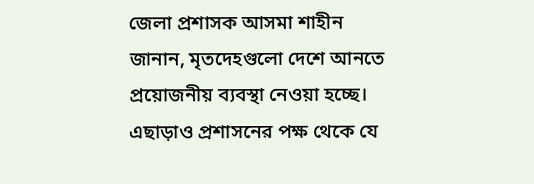জেলা প্রশাসক আসমা শাহীন জানান, মৃতদেহগুলো দেশে আনতে প্রয়োজনীয় ব্যবস্থা নেওয়া হচ্ছে। এছাড়াও প্রশাসনের পক্ষ থেকে যে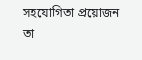সহযোগিতা প্রয়োজন তা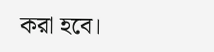করা হবে।